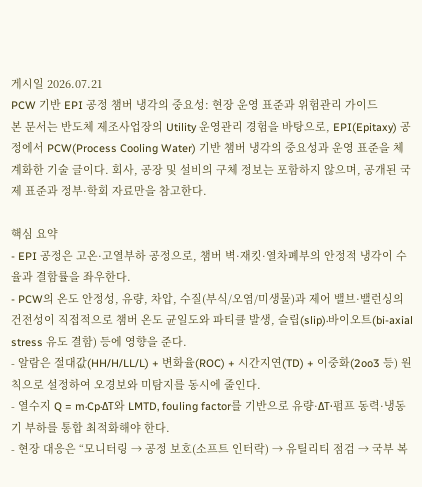게시일 2026.07.21
PCW 기반 EPI 공정 챔버 냉각의 중요성: 현장 운영 표준과 위험관리 가이드
본 문서는 반도체 제조사업장의 Utility 운영관리 경험을 바탕으로, EPI(Epitaxy) 공정에서 PCW(Process Cooling Water) 기반 챔버 냉각의 중요성과 운영 표준을 체계화한 기술 글이다. 회사, 공장 및 설비의 구체 정보는 포함하지 않으며, 공개된 국제 표준과 정부·학회 자료만을 참고한다.

핵심 요약
- EPI 공정은 고온·고열부하 공정으로, 챔버 벽·재킷·열차폐부의 안정적 냉각이 수율과 결함률을 좌우한다.
- PCW의 온도 안정성, 유량, 차압, 수질(부식/오염/미생물)과 제어 밸브·밸런싱의 건전성이 직접적으로 챔버 온도 균일도와 파티클 발생, 슬립(slip)·바이오트(bi-axial stress 유도 결함) 등에 영향을 준다.
- 알람은 절대값(HH/H/LL/L) + 변화율(ROC) + 시간지연(TD) + 이중화(2oo3 등) 원칙으로 설정하여 오경보와 미탐지를 동시에 줄인다.
- 열수지 Q = m·Cp·ΔT와 LMTD, fouling factor를 기반으로 유량·ΔT·펌프 동력·냉동기 부하를 통합 최적화해야 한다.
- 현장 대응은 “모니터링 → 공정 보호(소프트 인터락) → 유틸리티 점검 → 국부 복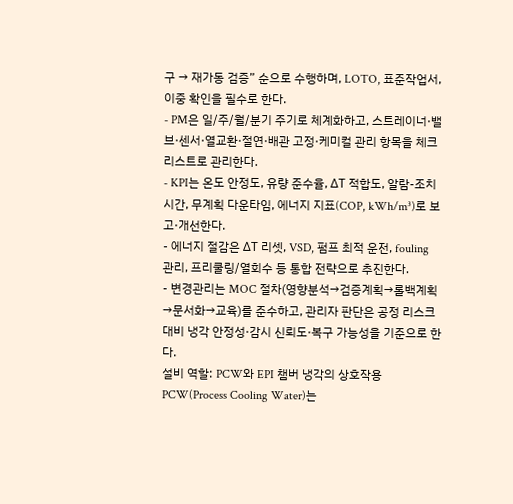구 → 재가동 검증” 순으로 수행하며, LOTO, 표준작업서, 이중 확인을 필수로 한다.
- PM은 일/주/월/분기 주기로 체계화하고, 스트레이너·밸브·센서·열교환·절연·배관 고정·케미컬 관리 항목을 체크리스트로 관리한다.
- KPI는 온도 안정도, 유량 준수율, ΔT 적합도, 알람-조치 시간, 무계획 다운타임, 에너지 지표(COP, kWh/m³)로 보고·개선한다.
- 에너지 절감은 ΔT 리셋, VSD, 펌프 최적 운전, fouling 관리, 프리쿨링/열회수 등 통합 전략으로 추진한다.
- 변경관리는 MOC 절차(영향분석→검증계획→롤백계획→문서화→교육)를 준수하고, 관리자 판단은 공정 리스크 대비 냉각 안정성·감시 신뢰도·복구 가능성을 기준으로 한다.
설비 역할: PCW와 EPI 챔버 냉각의 상호작용
PCW(Process Cooling Water)는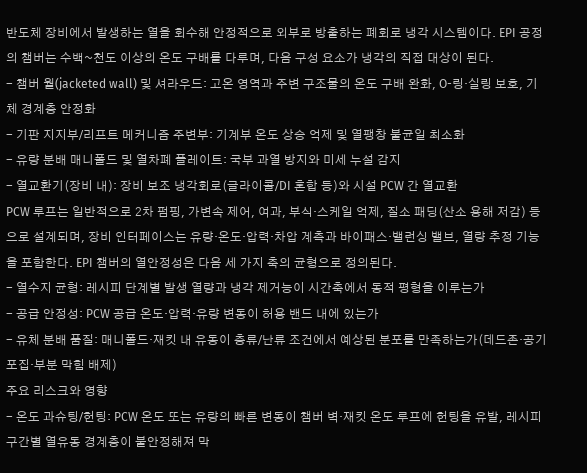반도체 장비에서 발생하는 열을 회수해 안정적으로 외부로 방출하는 폐회로 냉각 시스템이다. EPI 공정의 챔버는 수백~천도 이상의 온도 구배를 다루며, 다음 구성 요소가 냉각의 직접 대상이 된다.
- 챔버 월(jacketed wall) 및 셔라우드: 고온 영역과 주변 구조물의 온도 구배 완화, O-링·실링 보호, 기체 경계층 안정화
- 기판 지지부/리프트 메커니즘 주변부: 기계부 온도 상승 억제 및 열팽창 불균일 최소화
- 유량 분배 매니폴드 및 열차폐 플레이트: 국부 과열 방지와 미세 누설 감지
- 열교환기(장비 내): 장비 보조 냉각회로(글라이콜/DI 혼합 등)와 시설 PCW 간 열교환
PCW 루프는 일반적으로 2차 펌핑, 가변속 제어, 여과, 부식·스케일 억제, 질소 패딩(산소 용해 저감) 등으로 설계되며, 장비 인터페이스는 유량·온도·압력·차압 계측과 바이패스·밸런싱 밸브, 열량 추정 기능을 포함한다. EPI 챔버의 열안정성은 다음 세 가지 축의 균형으로 정의된다.
- 열수지 균형: 레시피 단계별 발생 열량과 냉각 제거능이 시간축에서 동적 평형을 이루는가
- 공급 안정성: PCW 공급 온도·압력·유량 변동이 허용 밴드 내에 있는가
- 유체 분배 품질: 매니폴드·재킷 내 유동이 층류/난류 조건에서 예상된 분포를 만족하는가(데드존·공기 포집·부분 막힘 배제)
주요 리스크와 영향
- 온도 과슈팅/헌팅: PCW 온도 또는 유량의 빠른 변동이 챔버 벽·재킷 온도 루프에 헌팅을 유발, 레시피 구간별 열유동 경계층이 불안정해져 막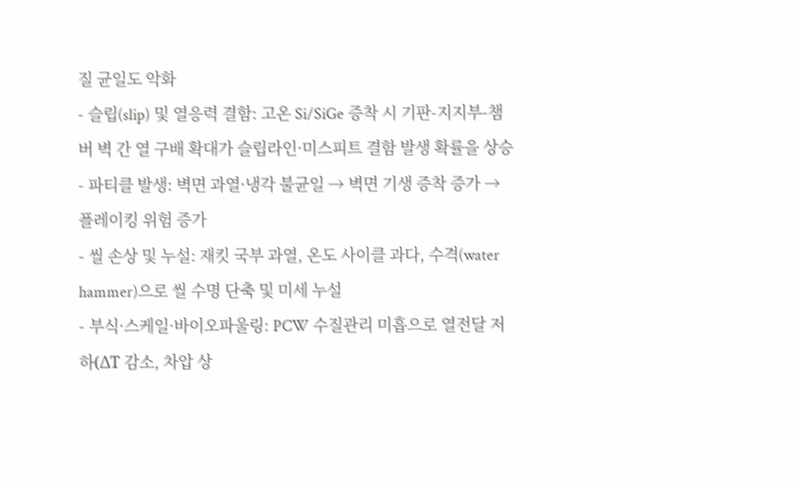질 균일도 악화
- 슬립(slip) 및 열응력 결함: 고온 Si/SiGe 증착 시 기판-지지부-챔버 벽 간 열 구배 확대가 슬립라인·미스피트 결함 발생 확률을 상승
- 파티클 발생: 벽면 과열·냉각 불균일 → 벽면 기생 증착 증가 → 플레이킹 위험 증가
- 씰 손상 및 누설: 재킷 국부 과열, 온도 사이클 과다, 수격(water hammer)으로 씰 수명 단축 및 미세 누설
- 부식·스케일·바이오파울링: PCW 수질관리 미흡으로 열전달 저하(ΔT 감소, 차압 상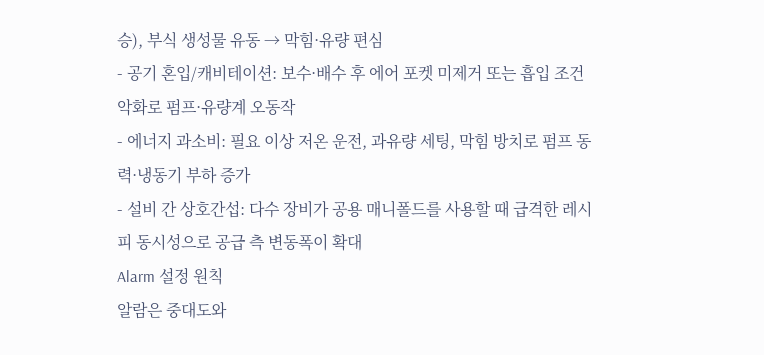승), 부식 생성물 유동 → 막힘·유량 편심
- 공기 혼입/캐비테이션: 보수·배수 후 에어 포켓 미제거 또는 흡입 조건 악화로 펌프·유량계 오동작
- 에너지 과소비: 필요 이상 저온 운전, 과유량 세팅, 막힘 방치로 펌프 동력·냉동기 부하 증가
- 설비 간 상호간섭: 다수 장비가 공용 매니폴드를 사용할 때 급격한 레시피 동시성으로 공급 측 변동폭이 확대
Alarm 설정 원칙
알람은 중대도와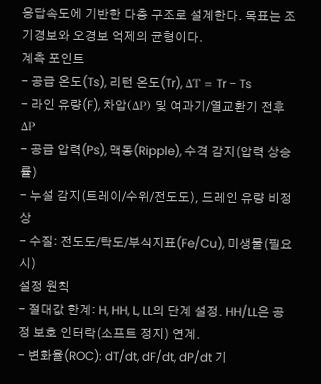응답속도에 기반한 다층 구조로 설계한다. 목표는 조기경보와 오경보 억제의 균형이다.
계측 포인트
- 공급 온도(Ts), 리턴 온도(Tr), ΔT = Tr − Ts
- 라인 유량(F), 차압(ΔP) 및 여과기/열교환기 전후 ΔP
- 공급 압력(Ps), 맥동(Ripple), 수격 감지(압력 상승률)
- 누설 감지(트레이/수위/전도도), 드레인 유량 비정상
- 수질: 전도도/탁도/부식지표(Fe/Cu), 미생물(필요 시)
설정 원칙
- 절대값 한계: H, HH, L, LL의 단계 설정. HH/LL은 공정 보호 인터락(소프트 정지) 연계.
- 변화율(ROC): dT/dt, dF/dt, dP/dt 기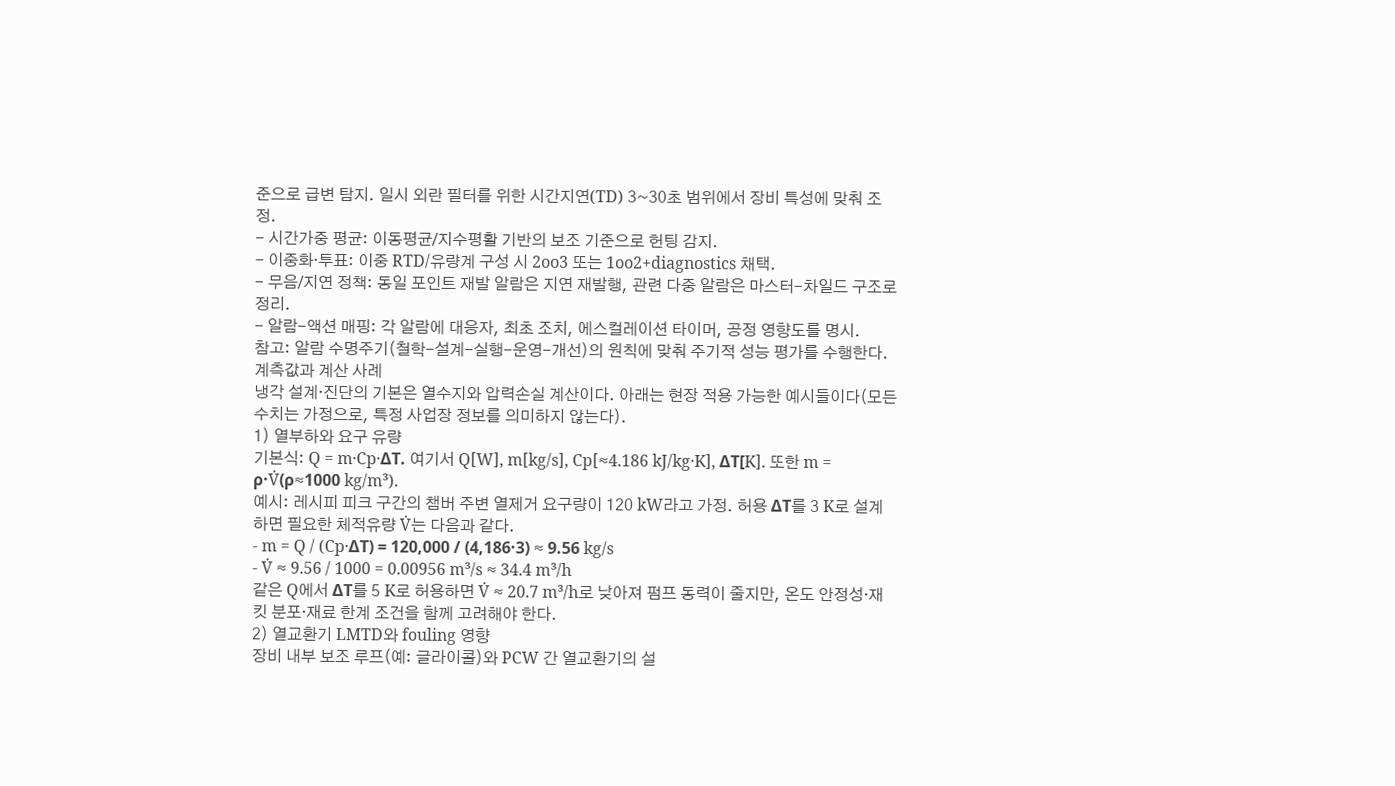준으로 급변 탐지. 일시 외란 필터를 위한 시간지연(TD) 3~30초 범위에서 장비 특성에 맞춰 조정.
- 시간가중 평균: 이동평균/지수평활 기반의 보조 기준으로 헌팅 감지.
- 이중화·투표: 이중 RTD/유량계 구성 시 2oo3 또는 1oo2+diagnostics 채택.
- 무음/지연 정책: 동일 포인트 재발 알람은 지연 재발행, 관련 다중 알람은 마스터-차일드 구조로 정리.
- 알람-액션 매핑: 각 알람에 대응자, 최초 조치, 에스컬레이션 타이머, 공정 영향도를 명시.
참고: 알람 수명주기(철학-설계-실행-운영-개선)의 원칙에 맞춰 주기적 성능 평가를 수행한다.
계측값과 계산 사례
냉각 설계·진단의 기본은 열수지와 압력손실 계산이다. 아래는 현장 적용 가능한 예시들이다(모든 수치는 가정으로, 특정 사업장 정보를 의미하지 않는다).
1) 열부하와 요구 유량
기본식: Q = m·Cp·ΔT. 여기서 Q[W], m[kg/s], Cp[≈4.186 kJ/kg·K], ΔT[K]. 또한 m = ρ·V̇(ρ≈1000 kg/m³).
예시: 레시피 피크 구간의 챔버 주변 열제거 요구량이 120 kW라고 가정. 허용 ΔT를 3 K로 설계하면 필요한 체적유량 V̇는 다음과 같다.
- m = Q / (Cp·ΔT) = 120,000 / (4,186·3) ≈ 9.56 kg/s
- V̇ ≈ 9.56 / 1000 = 0.00956 m³/s ≈ 34.4 m³/h
같은 Q에서 ΔT를 5 K로 허용하면 V̇ ≈ 20.7 m³/h로 낮아져 펌프 동력이 줄지만, 온도 안정성·재킷 분포·재료 한계 조건을 함께 고려해야 한다.
2) 열교환기 LMTD와 fouling 영향
장비 내부 보조 루프(예: 글라이콜)와 PCW 간 열교환기의 설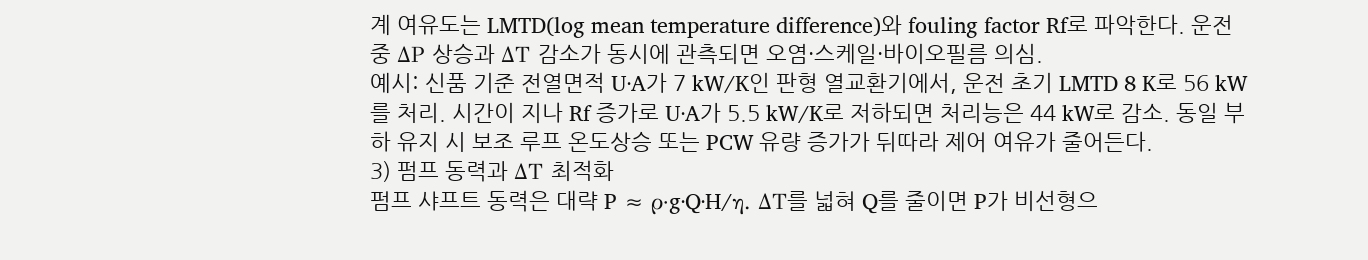계 여유도는 LMTD(log mean temperature difference)와 fouling factor Rf로 파악한다. 운전 중 ΔP 상승과 ΔT 감소가 동시에 관측되면 오염·스케일·바이오필름 의심.
예시: 신품 기준 전열면적 U·A가 7 kW/K인 판형 열교환기에서, 운전 초기 LMTD 8 K로 56 kW를 처리. 시간이 지나 Rf 증가로 U·A가 5.5 kW/K로 저하되면 처리능은 44 kW로 감소. 동일 부하 유지 시 보조 루프 온도상승 또는 PCW 유량 증가가 뒤따라 제어 여유가 줄어든다.
3) 펌프 동력과 ΔT 최적화
펌프 샤프트 동력은 대략 P ≈ ρ·g·Q·H/η. ΔT를 넓혀 Q를 줄이면 P가 비선형으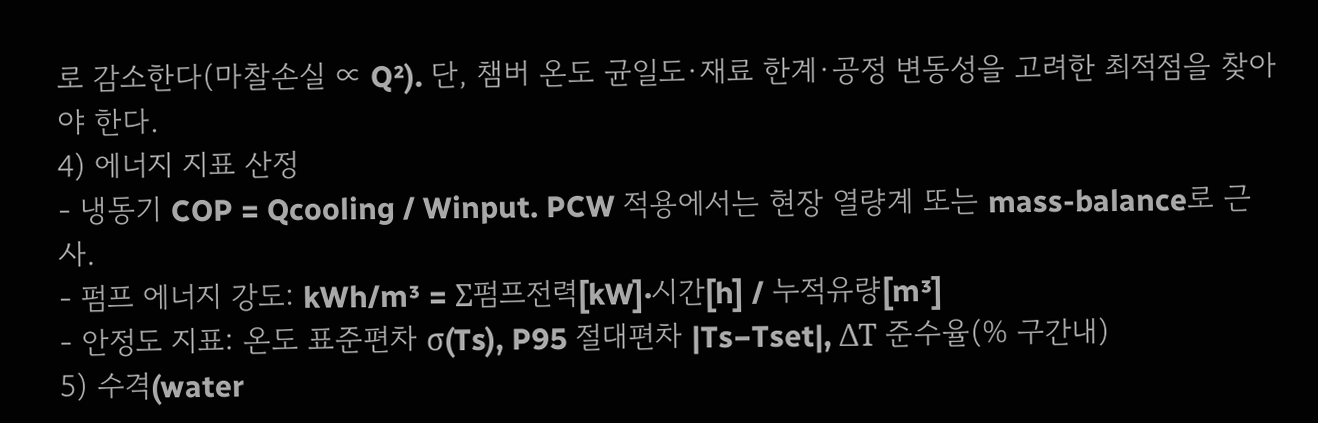로 감소한다(마찰손실 ∝ Q²). 단, 챔버 온도 균일도·재료 한계·공정 변동성을 고려한 최적점을 찾아야 한다.
4) 에너지 지표 산정
- 냉동기 COP = Qcooling / Winput. PCW 적용에서는 현장 열량계 또는 mass-balance로 근사.
- 펌프 에너지 강도: kWh/m³ = Σ펌프전력[kW]·시간[h] / 누적유량[m³]
- 안정도 지표: 온도 표준편차 σ(Ts), P95 절대편차 |Ts−Tset|, ΔT 준수율(% 구간내)
5) 수격(water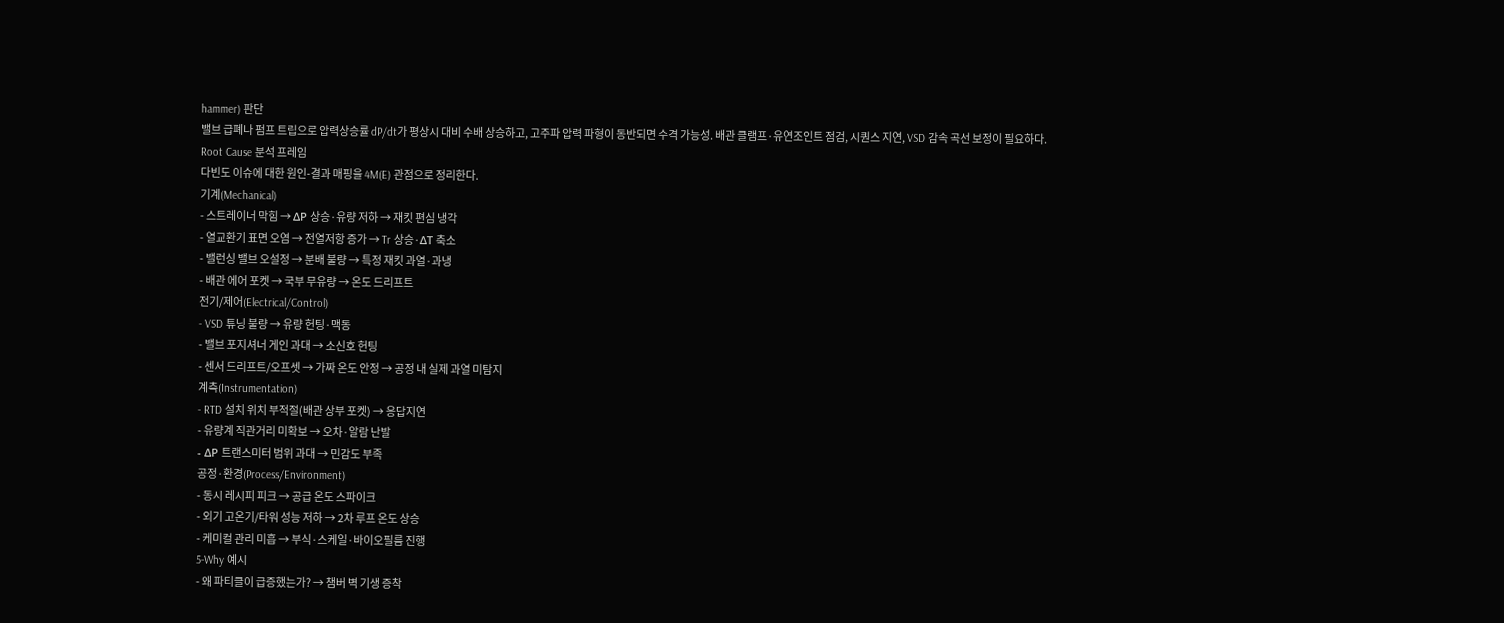hammer) 판단
밸브 급폐나 펌프 트립으로 압력상승률 dP/dt가 평상시 대비 수배 상승하고, 고주파 압력 파형이 동반되면 수격 가능성. 배관 클램프·유연조인트 점검, 시퀀스 지연, VSD 감속 곡선 보정이 필요하다.
Root Cause 분석 프레임
다빈도 이슈에 대한 원인-결과 매핑을 4M(E) 관점으로 정리한다.
기계(Mechanical)
- 스트레이너 막힘 → ΔP 상승·유량 저하 → 재킷 편심 냉각
- 열교환기 표면 오염 → 전열저항 증가 → Tr 상승·ΔT 축소
- 밸런싱 밸브 오설정 → 분배 불량 → 특정 재킷 과열·과냉
- 배관 에어 포켓 → 국부 무유량 → 온도 드리프트
전기/제어(Electrical/Control)
- VSD 튜닝 불량 → 유량 헌팅·맥동
- 밸브 포지셔너 게인 과대 → 소신호 헌팅
- 센서 드리프트/오프셋 → 가짜 온도 안정 → 공정 내 실제 과열 미탐지
계측(Instrumentation)
- RTD 설치 위치 부적절(배관 상부 포켓) → 응답지연
- 유량계 직관거리 미확보 → 오차·알람 난발
- ΔP 트랜스미터 범위 과대 → 민감도 부족
공정·환경(Process/Environment)
- 동시 레시피 피크 → 공급 온도 스파이크
- 외기 고온기/타워 성능 저하 → 2차 루프 온도 상승
- 케미컬 관리 미흡 → 부식·스케일·바이오필름 진행
5-Why 예시
- 왜 파티클이 급증했는가? → 챔버 벽 기생 증착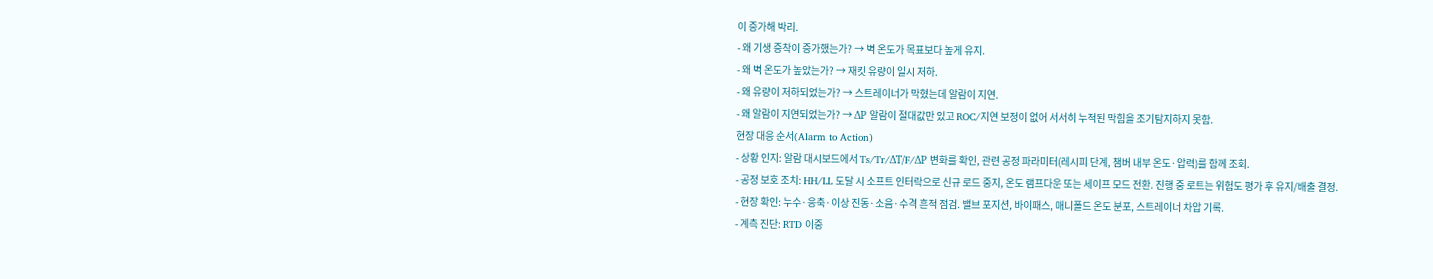이 증가해 박리.
- 왜 기생 증착이 증가했는가? → 벽 온도가 목표보다 높게 유지.
- 왜 벽 온도가 높았는가? → 재킷 유량이 일시 저하.
- 왜 유량이 저하되었는가? → 스트레이너가 막혔는데 알람이 지연.
- 왜 알람이 지연되었는가? → ΔP 알람이 절대값만 있고 ROC/지연 보정이 없어 서서히 누적된 막힘을 조기탐지하지 못함.
현장 대응 순서(Alarm to Action)
- 상황 인지: 알람 대시보드에서 Ts/Tr/ΔT/F/ΔP 변화를 확인, 관련 공정 파라미터(레시피 단계, 챔버 내부 온도·압력)를 함께 조회.
- 공정 보호 조치: HH/LL 도달 시 소프트 인터락으로 신규 로드 중지, 온도 램프다운 또는 세이프 모드 전환. 진행 중 로트는 위험도 평가 후 유지/배출 결정.
- 현장 확인: 누수·응축·이상 진동·소음·수격 흔적 점검. 밸브 포지션, 바이패스, 매니폴드 온도 분포, 스트레이너 차압 기록.
- 계측 진단: RTD 이중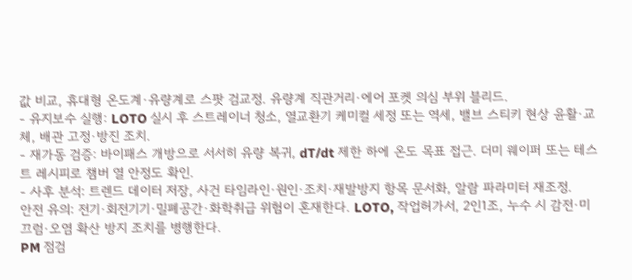값 비교, 휴대형 온도계·유량계로 스팟 검교정. 유량계 직관거리·에어 포켓 의심 부위 블리드.
- 유지보수 실행: LOTO 실시 후 스트레이너 청소, 열교환기 케미컬 세정 또는 역세, 밸브 스티키 현상 윤활·교체, 배관 고정·방진 조치.
- 재가동 검증: 바이패스 개방으로 서서히 유량 복귀, dT/dt 제한 하에 온도 목표 접근. 더미 웨이퍼 또는 테스트 레시피로 챔버 열 안정도 확인.
- 사후 분석: 트렌드 데이터 저장, 사건 타임라인·원인·조치·재발방지 항목 문서화, 알람 파라미터 재조정.
안전 유의: 전기·회전기기·밀폐공간·화학취급 위험이 혼재한다. LOTO, 작업허가서, 2인1조, 누수 시 감전·미끄럼·오염 확산 방지 조치를 병행한다.
PM 점검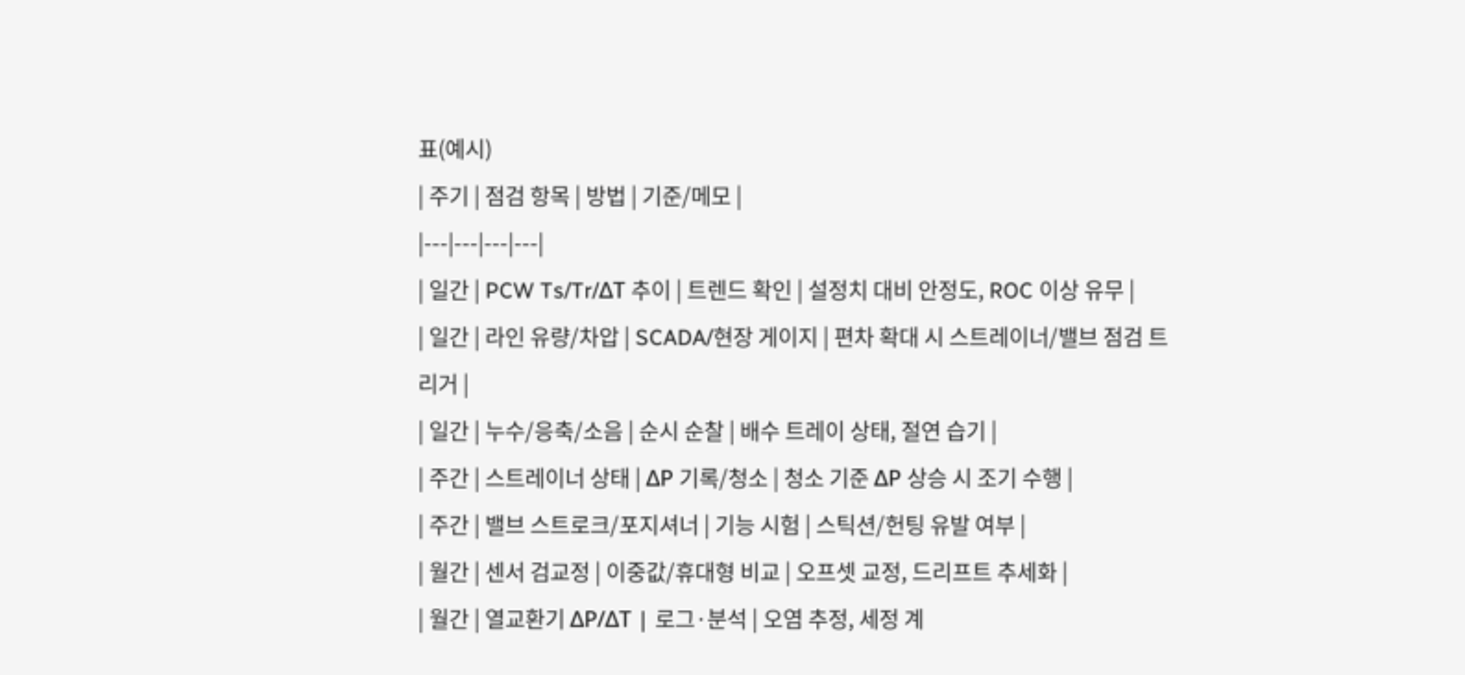표(예시)
| 주기 | 점검 항목 | 방법 | 기준/메모 |
|---|---|---|---|
| 일간 | PCW Ts/Tr/ΔT 추이 | 트렌드 확인 | 설정치 대비 안정도, ROC 이상 유무 |
| 일간 | 라인 유량/차압 | SCADA/현장 게이지 | 편차 확대 시 스트레이너/밸브 점검 트리거 |
| 일간 | 누수/응축/소음 | 순시 순찰 | 배수 트레이 상태, 절연 습기 |
| 주간 | 스트레이너 상태 | ΔP 기록/청소 | 청소 기준 ΔP 상승 시 조기 수행 |
| 주간 | 밸브 스트로크/포지셔너 | 기능 시험 | 스틱션/헌팅 유발 여부 |
| 월간 | 센서 검교정 | 이중값/휴대형 비교 | 오프셋 교정, 드리프트 추세화 |
| 월간 | 열교환기 ΔP/ΔT | 로그·분석 | 오염 추정, 세정 계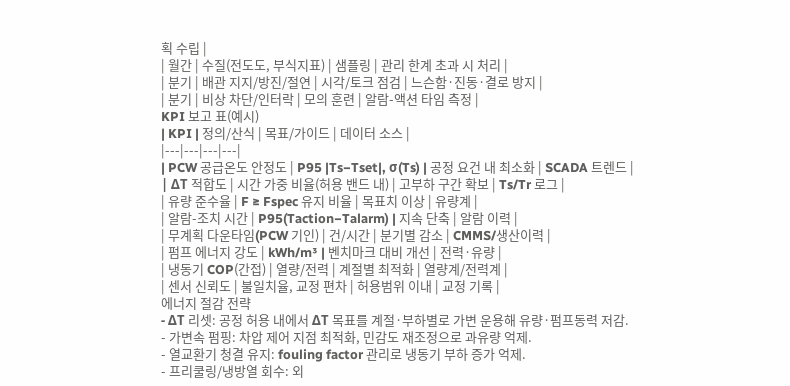획 수립 |
| 월간 | 수질(전도도, 부식지표) | 샘플링 | 관리 한계 초과 시 처리 |
| 분기 | 배관 지지/방진/절연 | 시각/토크 점검 | 느슨함·진동·결로 방지 |
| 분기 | 비상 차단/인터락 | 모의 훈련 | 알람-액션 타임 측정 |
KPI 보고 표(예시)
| KPI | 정의/산식 | 목표/가이드 | 데이터 소스 |
|---|---|---|---|
| PCW 공급온도 안정도 | P95 |Ts−Tset|, σ(Ts) | 공정 요건 내 최소화 | SCADA 트렌드 |
| ΔT 적합도 | 시간 가중 비율(허용 밴드 내) | 고부하 구간 확보 | Ts/Tr 로그 |
| 유량 준수율 | F ≥ Fspec 유지 비율 | 목표치 이상 | 유량계 |
| 알람-조치 시간 | P95(Taction−Talarm) | 지속 단축 | 알람 이력 |
| 무계획 다운타임(PCW 기인) | 건/시간 | 분기별 감소 | CMMS/생산이력 |
| 펌프 에너지 강도 | kWh/m³ | 벤치마크 대비 개선 | 전력·유량 |
| 냉동기 COP(간접) | 열량/전력 | 계절별 최적화 | 열량계/전력계 |
| 센서 신뢰도 | 불일치율, 교정 편차 | 허용범위 이내 | 교정 기록 |
에너지 절감 전략
- ΔT 리셋: 공정 허용 내에서 ΔT 목표를 계절·부하별로 가변 운용해 유량·펌프동력 저감.
- 가변속 펌핑: 차압 제어 지점 최적화, 민감도 재조정으로 과유량 억제.
- 열교환기 청결 유지: fouling factor 관리로 냉동기 부하 증가 억제.
- 프리쿨링/냉방열 회수: 외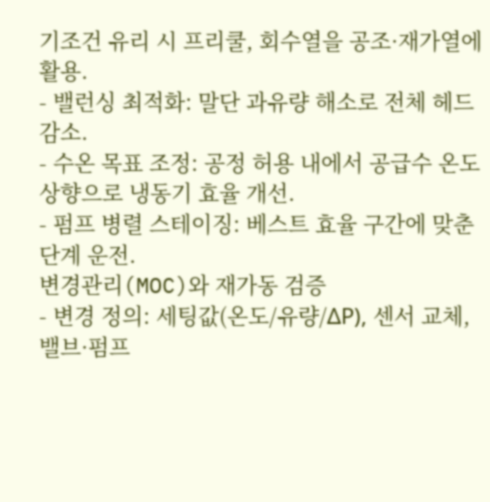기조건 유리 시 프리쿨, 회수열을 공조·재가열에 활용.
- 밸런싱 최적화: 말단 과유량 해소로 전체 헤드 감소.
- 수온 목표 조정: 공정 허용 내에서 공급수 온도 상향으로 냉동기 효율 개선.
- 펌프 병렬 스테이징: 베스트 효율 구간에 맞춘 단계 운전.
변경관리(MOC)와 재가동 검증
- 변경 정의: 세팅값(온도/유량/ΔP), 센서 교체, 밸브·펌프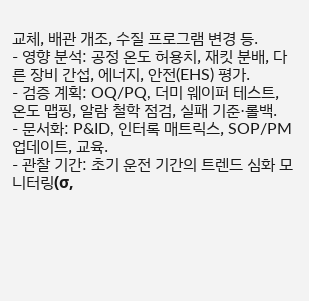교체, 배관 개조, 수질 프로그램 변경 등.
- 영향 분석: 공정 온도 허용치, 재킷 분배, 다른 장비 간섭, 에너지, 안전(EHS) 평가.
- 검증 계획: OQ/PQ, 더미 웨이퍼 테스트, 온도 맵핑, 알람 철학 점검, 실패 기준·롤백.
- 문서화: P&ID, 인터록 매트릭스, SOP/PM 업데이트, 교육.
- 관찰 기간: 초기 운전 기간의 트렌드 심화 모니터링(σ,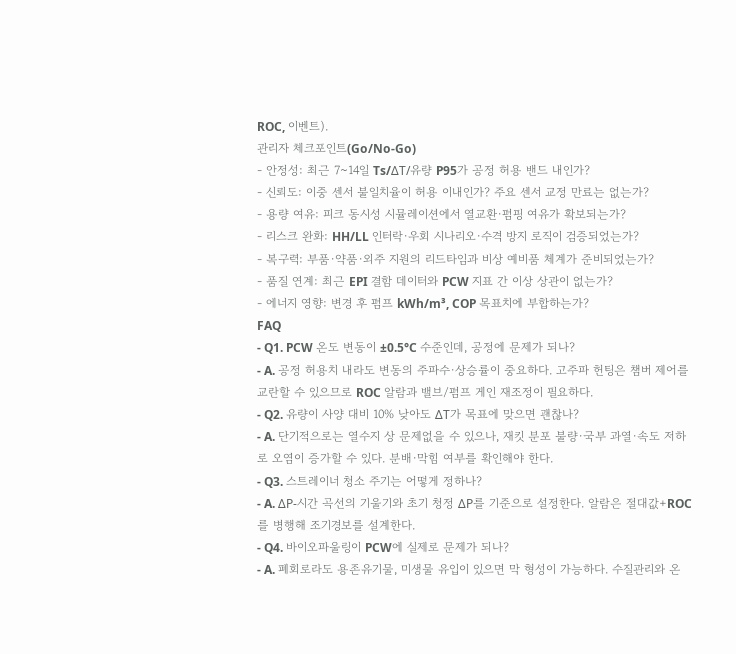ROC, 이벤트).
관리자 체크포인트(Go/No-Go)
- 안정성: 최근 7~14일 Ts/ΔT/유량 P95가 공정 허용 밴드 내인가?
- 신뢰도: 이중 센서 불일치율이 허용 이내인가? 주요 센서 교정 만료는 없는가?
- 용량 여유: 피크 동시성 시뮬레이션에서 열교환·펌핑 여유가 확보되는가?
- 리스크 완화: HH/LL 인터락·우회 시나리오·수격 방지 로직이 검증되었는가?
- 복구력: 부품·약품·외주 지원의 리드타임과 비상 예비품 체계가 준비되었는가?
- 품질 연계: 최근 EPI 결함 데이터와 PCW 지표 간 이상 상관이 없는가?
- 에너지 영향: 변경 후 펌프 kWh/m³, COP 목표치에 부합하는가?
FAQ
- Q1. PCW 온도 변동이 ±0.5°C 수준인데, 공정에 문제가 되나?
- A. 공정 허용치 내라도 변동의 주파수·상승률이 중요하다. 고주파 헌팅은 챔버 제어를 교란할 수 있으므로 ROC 알람과 밸브/펌프 게인 재조정이 필요하다.
- Q2. 유량이 사양 대비 10% 낮아도 ΔT가 목표에 맞으면 괜찮나?
- A. 단기적으로는 열수지 상 문제없을 수 있으나, 재킷 분포 불량·국부 과열·속도 저하로 오염이 증가할 수 있다. 분배·막힘 여부를 확인해야 한다.
- Q3. 스트레이너 청소 주기는 어떻게 정하나?
- A. ΔP-시간 곡선의 기울기와 초기 청정 ΔP를 기준으로 설정한다. 알람은 절대값+ROC를 병행해 조기경보를 설계한다.
- Q4. 바이오파울링이 PCW에 실제로 문제가 되나?
- A. 폐회로라도 용존유기물, 미생물 유입이 있으면 막 형성이 가능하다. 수질관리와 온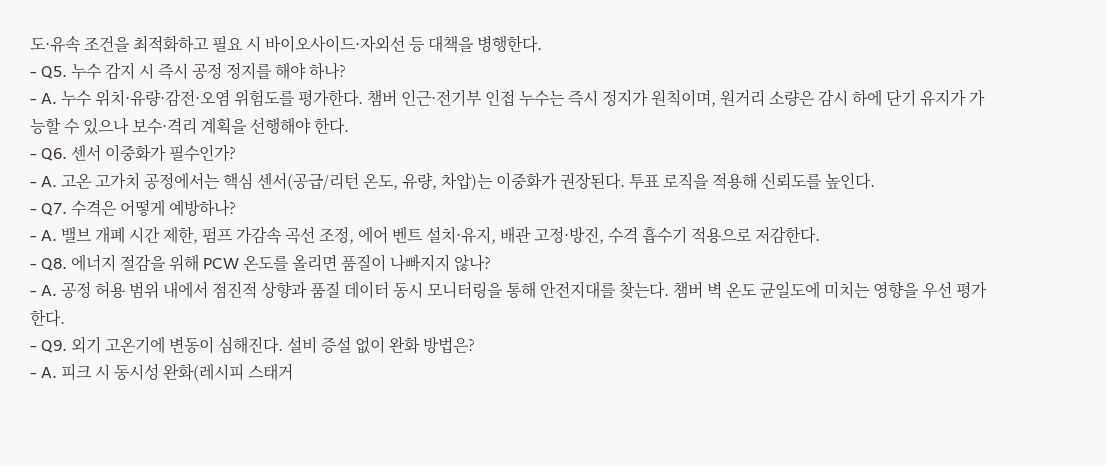도·유속 조건을 최적화하고 필요 시 바이오사이드·자외선 등 대책을 병행한다.
- Q5. 누수 감지 시 즉시 공정 정지를 해야 하나?
- A. 누수 위치·유량·감전·오염 위험도를 평가한다. 챔버 인근·전기부 인접 누수는 즉시 정지가 원칙이며, 원거리 소량은 감시 하에 단기 유지가 가능할 수 있으나 보수·격리 계획을 선행해야 한다.
- Q6. 센서 이중화가 필수인가?
- A. 고온 고가치 공정에서는 핵심 센서(공급/리턴 온도, 유량, 차압)는 이중화가 권장된다. 투표 로직을 적용해 신뢰도를 높인다.
- Q7. 수격은 어떻게 예방하나?
- A. 밸브 개폐 시간 제한, 펌프 가감속 곡선 조정, 에어 벤트 설치·유지, 배관 고정·방진, 수격 흡수기 적용으로 저감한다.
- Q8. 에너지 절감을 위해 PCW 온도를 올리면 품질이 나빠지지 않나?
- A. 공정 허용 범위 내에서 점진적 상향과 품질 데이터 동시 모니터링을 통해 안전지대를 찾는다. 챔버 벽 온도 균일도에 미치는 영향을 우선 평가한다.
- Q9. 외기 고온기에 변동이 심해진다. 설비 증설 없이 완화 방법은?
- A. 피크 시 동시성 완화(레시피 스태거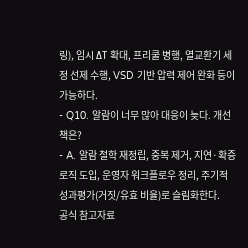링), 임시 ΔT 확대, 프리쿨 병행, 열교환기 세정 선제 수행, VSD 기반 압력 제어 완화 등이 가능하다.
- Q10. 알람이 너무 많아 대응이 늦다. 개선책은?
- A. 알람 철학 재정립, 중복 제거, 지연·확증 로직 도입, 운영자 워크플로우 정리, 주기적 성과평가(거짓/유효 비율)로 슬림화한다.
공식 참고자료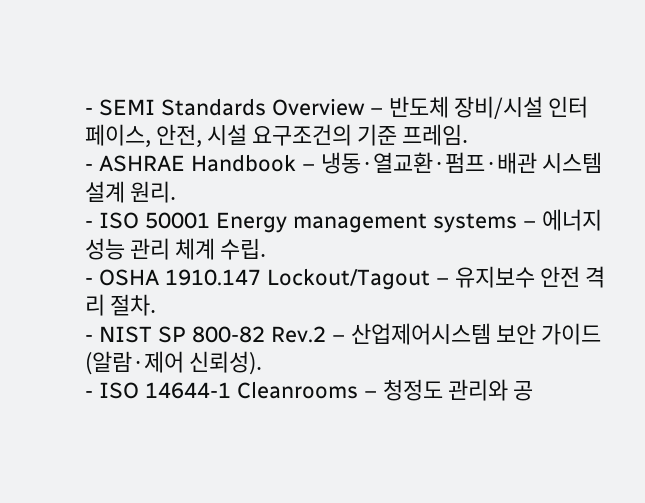- SEMI Standards Overview – 반도체 장비/시설 인터페이스, 안전, 시설 요구조건의 기준 프레임.
- ASHRAE Handbook – 냉동·열교환·펌프·배관 시스템 설계 원리.
- ISO 50001 Energy management systems – 에너지 성능 관리 체계 수립.
- OSHA 1910.147 Lockout/Tagout – 유지보수 안전 격리 절차.
- NIST SP 800-82 Rev.2 – 산업제어시스템 보안 가이드(알람·제어 신뢰성).
- ISO 14644-1 Cleanrooms – 청정도 관리와 공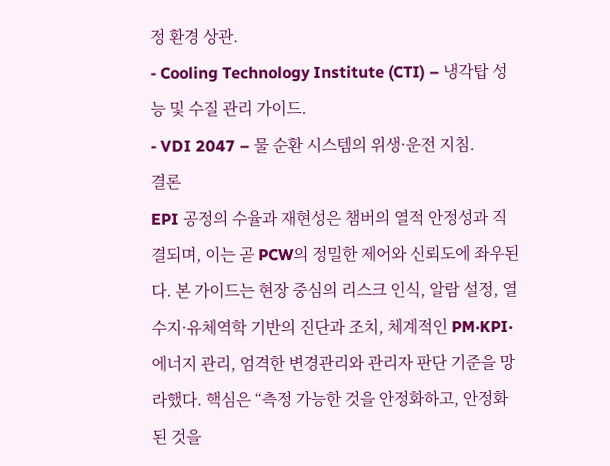정 환경 상관.
- Cooling Technology Institute (CTI) – 냉각탑 성능 및 수질 관리 가이드.
- VDI 2047 – 물 순환 시스템의 위생·운전 지침.
결론
EPI 공정의 수율과 재현성은 챔버의 열적 안정성과 직결되며, 이는 곧 PCW의 정밀한 제어와 신뢰도에 좌우된다. 본 가이드는 현장 중심의 리스크 인식, 알람 설정, 열수지·유체역학 기반의 진단과 조치, 체계적인 PM·KPI·에너지 관리, 엄격한 변경관리와 관리자 판단 기준을 망라했다. 핵심은 “측정 가능한 것을 안정화하고, 안정화된 것을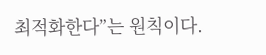최적화한다”는 원칙이다.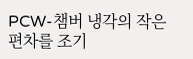PCW-챔버 냉각의 작은 편차를 조기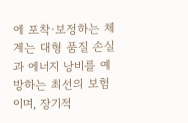에 포착·보정하는 체계는 대형 품질 손실과 에너지 낭비를 예방하는 최선의 보험이며, 장기적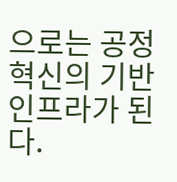으로는 공정 혁신의 기반 인프라가 된다.